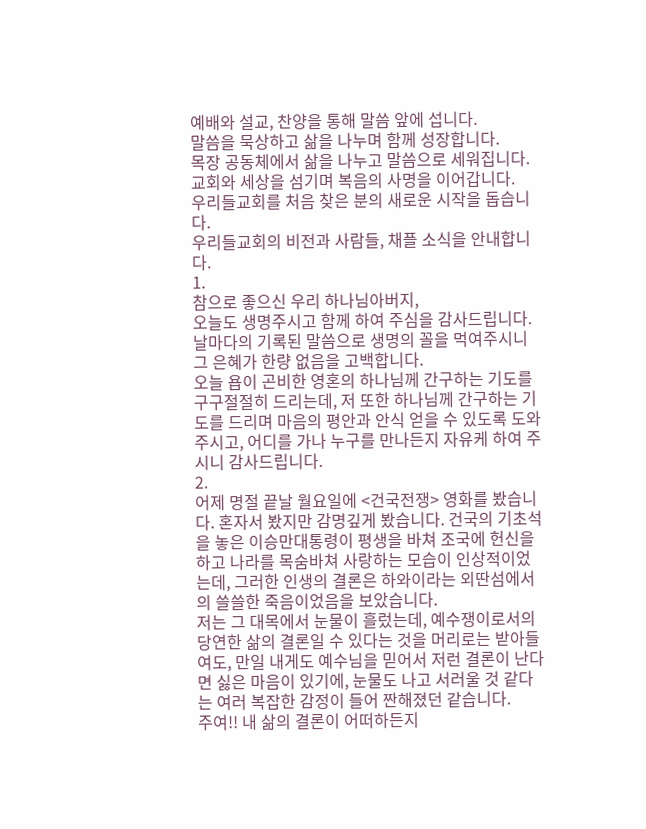예배와 설교, 찬양을 통해 말씀 앞에 섭니다.
말씀을 묵상하고 삶을 나누며 함께 성장합니다.
목장 공동체에서 삶을 나누고 말씀으로 세워집니다.
교회와 세상을 섬기며 복음의 사명을 이어갑니다.
우리들교회를 처음 찾은 분의 새로운 시작을 돕습니다.
우리들교회의 비전과 사람들, 채플 소식을 안내합니다.
1.
참으로 좋으신 우리 하나님아버지,
오늘도 생명주시고 함께 하여 주심을 감사드립니다. 날마다의 기록된 말씀으로 생명의 꼴을 먹여주시니 그 은혜가 한량 없음을 고백합니다.
오늘 욥이 곤비한 영혼의 하나님께 간구하는 기도를 구구절절히 드리는데, 저 또한 하나님께 간구하는 기도를 드리며 마음의 평안과 안식 얻을 수 있도록 도와주시고, 어디를 가나 누구를 만나든지 자유케 하여 주시니 감사드립니다.
2.
어제 명절 끝날 월요일에 <건국전쟁> 영화를 봤습니다. 혼자서 봤지만 감명깊게 봤습니다. 건국의 기초석을 놓은 이승만대통령이 평생을 바쳐 조국에 헌신을 하고 나라를 목숨바쳐 사랑하는 모습이 인상적이었는데, 그러한 인생의 결론은 하와이라는 외딴섬에서의 쓸쓸한 죽음이었음을 보았습니다.
저는 그 대목에서 눈물이 흘렀는데, 예수쟁이로서의 당연한 삶의 결론일 수 있다는 것을 머리로는 받아들여도, 만일 내게도 예수님을 믿어서 저런 결론이 난다면 싫은 마음이 있기에, 눈물도 나고 서러울 것 같다는 여러 복잡한 감정이 들어 짠해졌던 같습니다.
주여!! 내 삶의 결론이 어떠하든지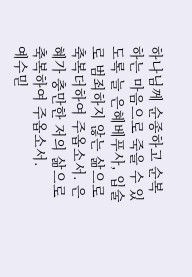하나님께 순종하고 순복하는 마음으로 죽을 수 있도록 늘 은혜베푸사, 입술로 범죄하지 않는 삶으로 축복더하여 주옵소서. 은혜가 충만한 저의 삶으로 축복하여 주옵소서.
예수믿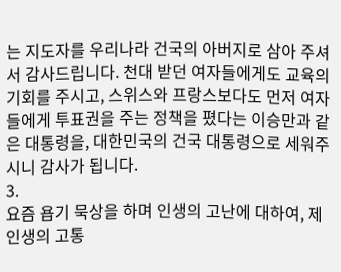는 지도자를 우리나라 건국의 아버지로 삼아 주셔서 감사드립니다. 천대 받던 여자들에게도 교육의 기회를 주시고, 스위스와 프랑스보다도 먼저 여자들에게 투표권을 주는 정책을 폈다는 이승만과 같은 대통령을, 대한민국의 건국 대통령으로 세워주시니 감사가 됩니다.
3.
요즘 욥기 묵상을 하며 인생의 고난에 대하여, 제 인생의 고통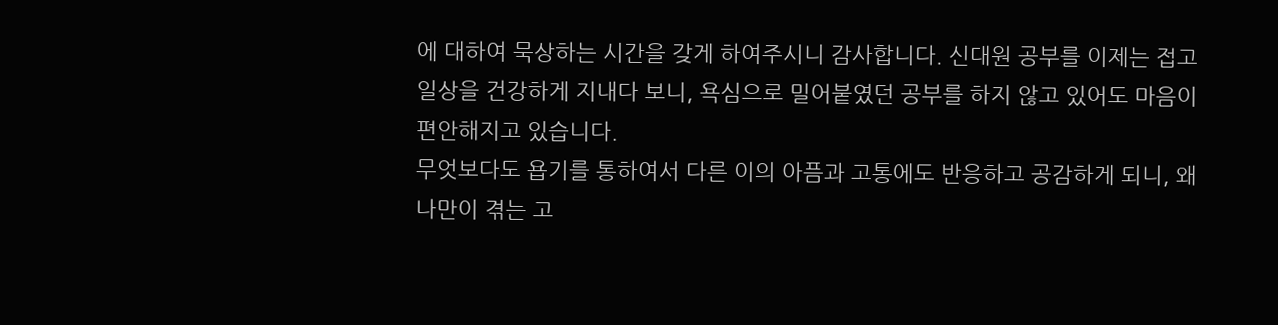에 대하여 묵상하는 시간을 갖게 하여주시니 감사합니다. 신대원 공부를 이제는 접고 일상을 건강하게 지내다 보니, 욕심으로 밀어붙였던 공부를 하지 않고 있어도 마음이 편안해지고 있습니다.
무엇보다도 욥기를 통하여서 다른 이의 아픔과 고통에도 반응하고 공감하게 되니, 왜 나만이 겪는 고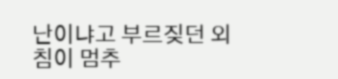난이냐고 부르짖던 외침이 멈추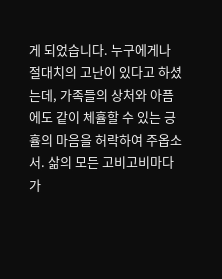게 되었습니다. 누구에게나 절대치의 고난이 있다고 하셨는데, 가족들의 상처와 아픔에도 같이 체휼할 수 있는 긍휼의 마음을 허락하여 주옵소서. 삶의 모든 고비고비마다가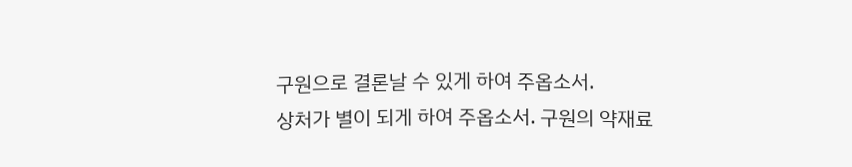구원으로 결론날 수 있게 하여 주옵소서.
상처가 별이 되게 하여 주옵소서. 구원의 약재료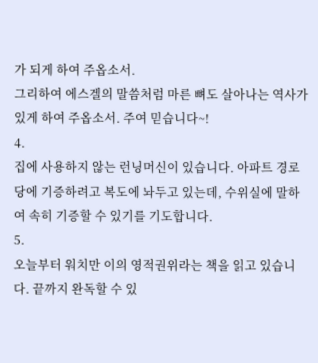가 되게 하여 주옵소서.
그리하여 에스겔의 말씀처럼 마른 뼈도 살아나는 역사가 있게 하여 주옵소서. 주여 믿습니다~!
4.
집에 사용하지 않는 런닝머신이 있습니다. 아파트 경로당에 기증하려고 복도에 놔두고 있는데, 수위실에 말하여 속히 기증할 수 있기를 기도합니다.
5.
오늘부터 워치만 이의 영적권위라는 책을 읽고 있습니다. 끝까지 완독할 수 있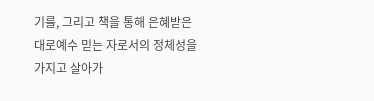기를, 그리고 책을 통해 은혜받은 대로예수 믿는 자로서의 정체성을 가지고 살아가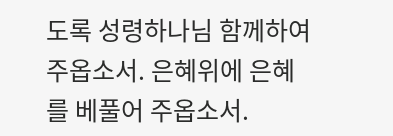도록 성령하나님 함께하여 주옵소서. 은혜위에 은혜를 베풀어 주옵소서.